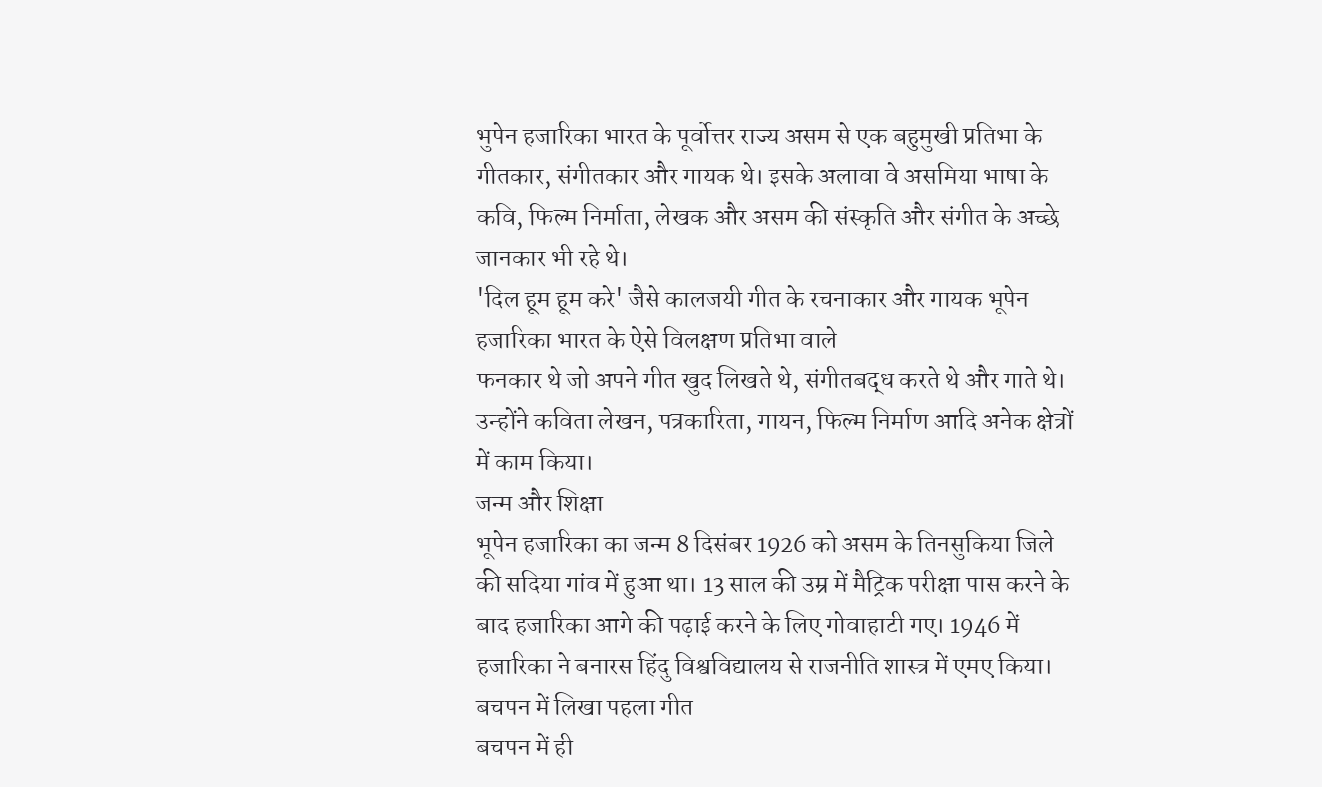भुपेन हजारिका भारत के पूर्वोत्तर राज्य असम से एक बहुमुखी प्रतिभा के गीतकार, संगीतकार और गायक थे। इसके अलावा वे असमिया भाषा के कवि, फिल्म निर्माता, लेखक और असम की संस्कृति और संगीत के अच्छे जानकार भी रहे थे।
'दिल हूम हूम करे' जैसे कालजयी गीत के रचनाकार और गायक भूपेन हजारिका भारत के ऐसे विलक्षण प्रतिभा वाले
फनकार थे जो अपने गीत खुद लिखते थे, संगीतबद्ध करते थे और गाते थे। उन्होंने कविता लेखन, पत्रकारिता, गायन, फिल्म निर्माण आदि अनेक क्षेत्रों में काम किया।
जन्म और शिक्षा
भूपेन हजारिका का जन्म 8 दिसंबर 1926 को असम के तिनसुकिया जिले की सदिया गांव में हुआ था। 13 साल की उम्र में मैट्रिक परीक्षा पास करने के बाद हजारिका आगे की पढ़ाई करने के लिए गोवाहाटी गए। 1946 में हजारिका ने बनारस हिंदु विश्वविद्यालय से राजनीति शास्त्र में एमए किया।
बचपन में लिखा पहला गीत
बचपन में ही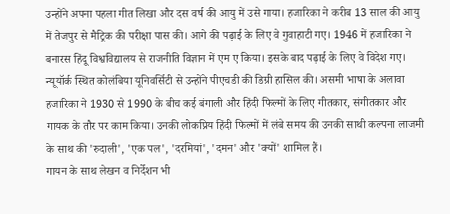उन्होंने अपना पहला गीत लिखा और दस वर्ष की आयु में उसे गाया। हजारिका ने करीब 13 साल की आयु में तेजपुर से मैट्रिक की परीक्षा पास की। आगे की पढ़ाई के लिए वे गुवाहाटी गए। 1946 में हजारिका ने बनारस हिंदू विश्वविद्यालय से राजनीति विज्ञान में एम ए किया। इसके बाद पढ़ाई के लिए वे विदेश गए।
न्यूयॉर्क स्थित कोलंबिया यूनिवर्सिटी से उन्होंने पीएचडी की डिग्री हासिल की। असमी भाषा के अलावा हजारिका ने 1930 से 1990 के बीच कई बंगाली और हिंदी फिल्मों के लिए गीतकार, संगीतकार और गायक के तौर पर काम किया। उनकी लोकप्रिय हिंदी फिल्मों में लंबे समय की उनकी साथी कल्पना लाजमी के साथ की 'रुदाली', 'एक पल', 'दरमियां', 'दमन' और 'क्यों' शामिल हैं।
गायन के साथ लेखन व निर्देशन भी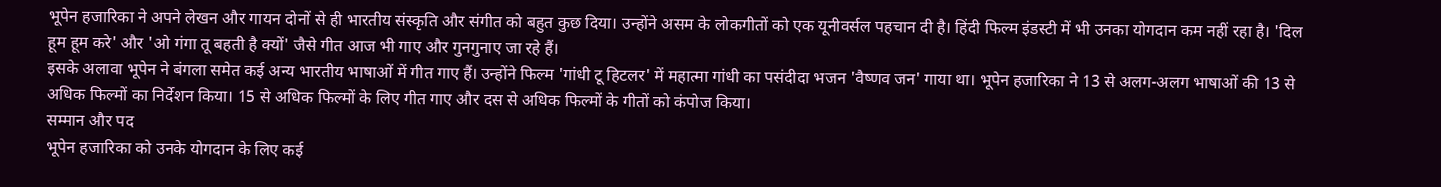भूपेन हजारिका ने अपने लेखन और गायन दोनों से ही भारतीय संस्कृति और संगीत को बहुत कुछ दिया। उन्होंने असम के लोकगीतों को एक यूनीवर्सल पहचान दी है। हिंदी फिल्म इंडस्टी में भी उनका योगदान कम नहीं रहा है। 'दिल हूम हूम करे' और 'ओ गंगा तू बहती है क्यों' जैसे गीत आज भी गाए और गुनगुनाए जा रहे हैं।
इसके अलावा भूपेन ने बंगला समेत कई अन्य भारतीय भाषाओं में गीत गाए हैं। उन्होंने फिल्म 'गांधी टू हिटलर' में महात्मा गांधी का पसंदीदा भजन 'वैष्णव जन' गाया था। भूपेन हजारिका ने 13 से अलग-अलग भाषाओं की 13 से अधिक फिल्मों का निर्देशन किया। 15 से अधिक फिल्मों के लिए गीत गाए और दस से अधिक फिल्मों के गीतों को कंपोज किया।
सम्मान और पद
भूपेन हजारिका को उनके योगदान के लिए कई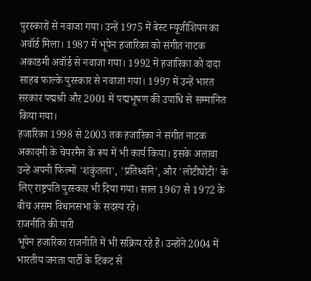पुरस्कारों से नवाजा गया। उन्हें 1975 में बेस्ट म्यूजीशियन का अवॉर्ड मिला। 1987 में भूपेन हजारिका को संगीत नाटक अकाडमी अवॉर्ड से नवाजा गया। 1992 में हजारिका को दादा साहब फाल्के पुरस्कार से नवाजा गया। 1997 में उन्हें भारत सरकार पद्मश्री और 2001 में पद्मभूषण की उपाधि से सम्मानित किया गया।
हजारिका 1998 से 2003 तक हजारिका ने संगीत नाटक अकादमी के चेयरमैन के रूप में भी कार्य किया। इसके अलावा उन्हें अपनी फिल्मों 'शकुंतला', 'प्रतिध्वनि', और 'लोटीघोटी' के लिए राष्ट्रपति पुरस्कार भी दिया गया। साल 1967 से 1972 के बीच असम विधानसभा के सदस्य रहे।
राजनीति की पारी
भूपेन हजारिका राजनीति में भी सक्रिय रहे हैं। उन्होंने 2004 में भारतीय जनता पार्टी के टिकट से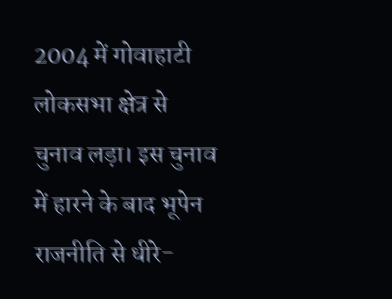2004 में गोवाहाटी लोकसभा क्षेत्र से चुनाव लड़ा। इस चुनाव में हारने के बाद भूपेन राजनीति से धीरे-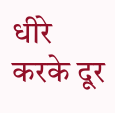धीरे करके दूर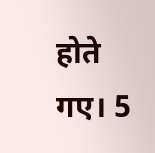होते गए। 5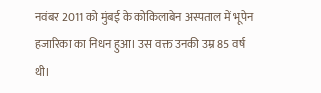नवंबर 2011 को मुंबई के कोकिलाबेन अस्पताल में भूपेन हजारिका का निधन हुआ। उस वक्त उनकी उम्र 85 वर्ष थी।